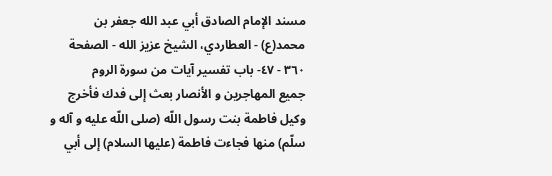مسند الإمام الصادق أبي عبد الله جعفر بن محمد(ع) - العطاردي، الشيخ عزيز الله - الصفحة ٣٦٠ - ٤٧- باب تفسير آيات من سورة الروم
جميع المهاجرين و الأنصار بعث إلى فدك فأخرج وكيل فاطمة بنت رسول اللّه (صلى اللّه عليه و آله و سلّم) منها فجاءت فاطمة (عليها السلام) إلى أبي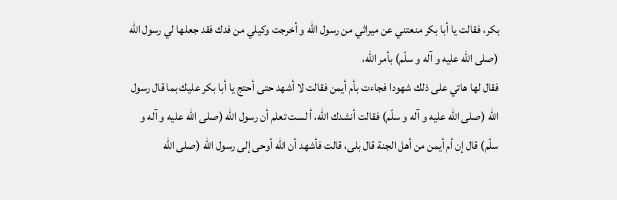بكر، فقالت يا أبا بكر منعتني عن ميراثي من رسول اللّه و أخرجت وكيلي من فدك فقد جعلها لي رسول اللّه (صلى اللّه عليه و آله و سلّم) بأمر اللّه،
فقال لها هاتي على ذلك شهودا فجاءت بأم أيمن فقالت لا أشهد حتى أحتج يا أبا بكر عليك بما قال رسول اللّه (صلى اللّه عليه و آله و سلّم) فقالت أنشدك اللّه، أ لست تعلم أن رسول اللّه (صلى اللّه عليه و آله و سلّم) قال إن أم أيمن من أهل الجنة قال بلى، قالت فأشهد أن اللّه أوحى إلى رسول اللّه (صلى اللّه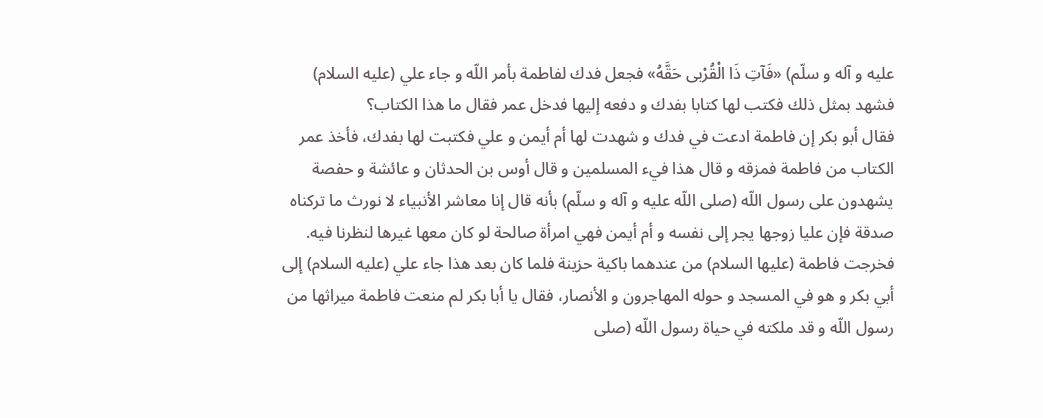عليه و آله و سلّم) «فَآتِ ذَا الْقُرْبى حَقَّهُ» فجعل فدك لفاطمة بأمر اللّه و جاء علي (عليه السلام) فشهد بمثل ذلك فكتب لها كتابا بفدك و دفعه إليها فدخل عمر فقال ما هذا الكتاب؟
فقال أبو بكر إن فاطمة ادعت في فدك و شهدت لها أم أيمن و علي فكتبت لها بفدك، فأخذ عمر الكتاب من فاطمة فمزقه و قال هذا فيء المسلمين و قال أوس بن الحدثان و عائشة و حفصة يشهدون على رسول اللّه (صلى اللّه عليه و آله و سلّم) بأنه قال إنا معاشر الأنبياء لا نورث ما تركناه صدقة فإن عليا زوجها يجر إلى نفسه و أم أيمن فهي امرأة صالحة لو كان معها غيرها لنظرنا فيه.
فخرجت فاطمة (عليها السلام) من عندهما باكية حزينة فلما كان بعد هذا جاء علي (عليه السلام) إلى أبي بكر و هو في المسجد و حوله المهاجرون و الأنصار، فقال يا أبا بكر لم منعت فاطمة ميراثها من رسول اللّه و قد ملكته في حياة رسول اللّه (صلى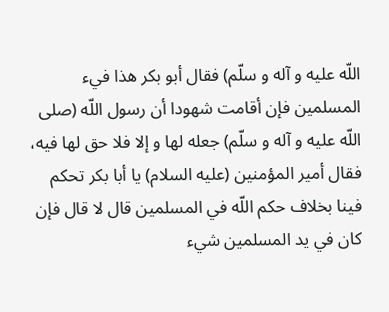اللّه عليه و آله و سلّم) فقال أبو بكر هذا فيء المسلمين فإن أقامت شهودا أن رسول اللّه (صلى اللّه عليه و آله و سلّم) جعله لها و إلا فلا حق لها فيه،
فقال أمير المؤمنين (عليه السلام) يا أبا بكر تحكم فينا بخلاف حكم اللّه في المسلمين قال لا قال فإن كان في يد المسلمين شيء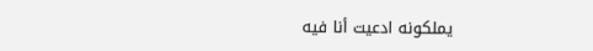يملكونه ادعيت أنا فيه